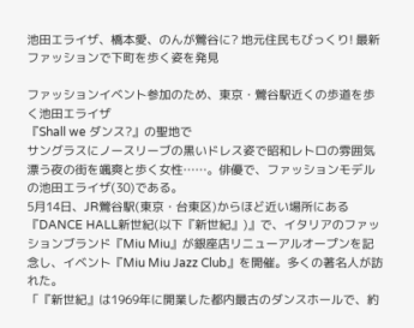池田エライザ、橋本愛、のんが鶯谷に? 地元住民もびっくり! 最新ファッションで下町を歩く姿を発見

ファッションイベント参加のため、東京・鶯谷駅近くの歩道を歩く池田エライザ
『Shall we ダンス?』の聖地で
サングラスにノースリーブの黒いドレス姿で昭和レトロの雰囲気漂う夜の街を颯爽と歩く女性……。俳優で、ファッションモデルの池田エライザ(30)である。
5月14日、JR鶯谷駅(東京・台東区)からほど近い場所にある『DANCE HALL新世紀(以下『新世紀』)』で、イタリアのファッションブランド『Miu Miu』が銀座店リニューアルオープンを記念し、イベント『Miu Miu Jazz Club』を開催。多くの著名人が訪れた。
「『新世紀』は1969年に開業した都内最古のダンスホールで、約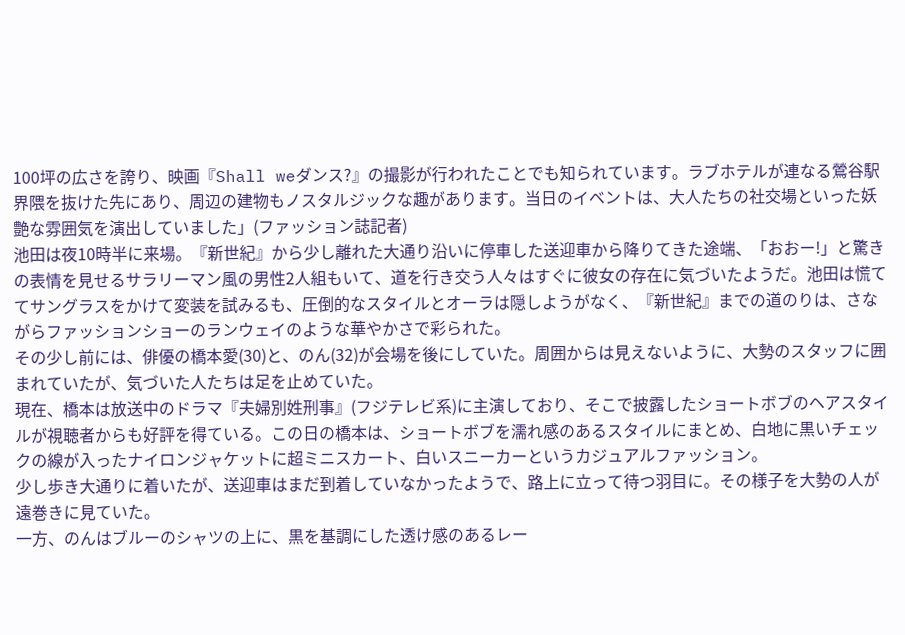100坪の広さを誇り、映画『Shall weダンス?』の撮影が行われたことでも知られています。ラブホテルが連なる鶯谷駅界隈を抜けた先にあり、周辺の建物もノスタルジックな趣があります。当日のイベントは、大人たちの社交場といった妖艶な雰囲気を演出していました」(ファッション誌記者)
池田は夜10時半に来場。『新世紀』から少し離れた大通り沿いに停車した送迎車から降りてきた途端、「おおー!」と驚きの表情を見せるサラリーマン風の男性2人組もいて、道を行き交う人々はすぐに彼女の存在に気づいたようだ。池田は慌ててサングラスをかけて変装を試みるも、圧倒的なスタイルとオーラは隠しようがなく、『新世紀』までの道のりは、さながらファッションショーのランウェイのような華やかさで彩られた。
その少し前には、俳優の橋本愛(30)と、のん(32)が会場を後にしていた。周囲からは見えないように、大勢のスタッフに囲まれていたが、気づいた人たちは足を止めていた。
現在、橋本は放送中のドラマ『夫婦別姓刑事』(フジテレビ系)に主演しており、そこで披露したショートボブのヘアスタイルが視聴者からも好評を得ている。この日の橋本は、ショートボブを濡れ感のあるスタイルにまとめ、白地に黒いチェックの線が入ったナイロンジャケットに超ミニスカート、白いスニーカーというカジュアルファッション。
少し歩き大通りに着いたが、送迎車はまだ到着していなかったようで、路上に立って待つ羽目に。その様子を大勢の人が遠巻きに見ていた。
一方、のんはブルーのシャツの上に、黒を基調にした透け感のあるレー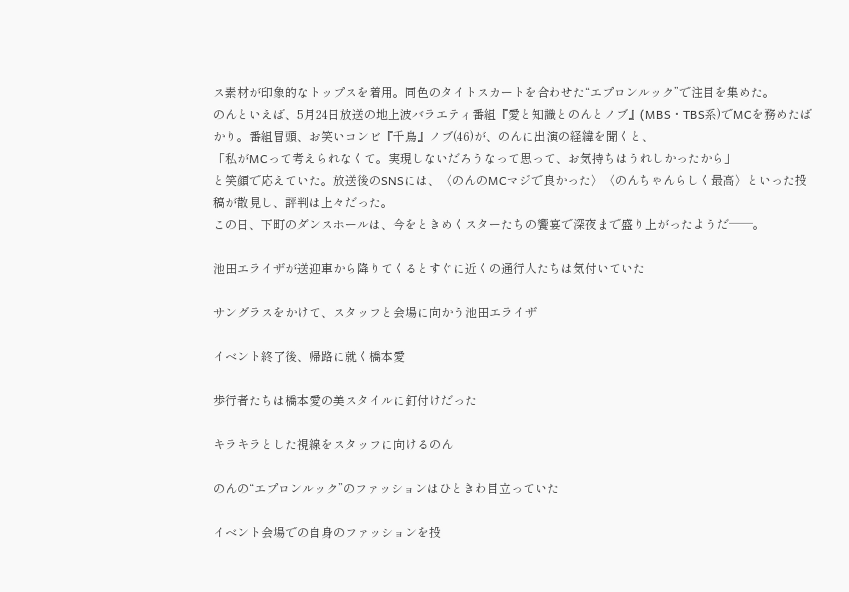ス素材が印象的なトップスを着用。同色のタイトスカートを合わせた“エプロンルック”で注目を集めた。
のんといえば、5月24日放送の地上波バラエティ番組『愛と知識とのんとノブ』(MBS・TBS系)でMCを務めたばかり。番組冒頭、お笑いコンビ『千鳥』ノブ(46)が、のんに出演の経緯を聞くと、
「私がMCって考えられなくて。実現しないだろうなって思って、お気持ちはうれしかったから」
と笑顔で応えていた。放送後のSNSには、〈のんのMCマジで良かった〉〈のんちゃんらしく最高〉といった投稿が散見し、評判は上々だった。
この日、下町のダンスホールは、今をときめくスターたちの饗宴で深夜まで盛り上がったようだ──。

池田エライザが送迎車から降りてくるとすぐに近くの通行人たちは気付いていた

サングラスをかけて、スタッフと会場に向かう池田エライザ

イベント終了後、帰路に就く橋本愛

歩行者たちは橋本愛の美スタイルに釘付けだった

キラキラとした視線をスタッフに向けるのん

のんの“エプロンルック”のファッションはひときわ目立っていた

イベント会場での自身のファッションを投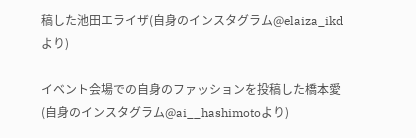稿した池田エライザ(自身のインスタグラム@elaiza_ikdより)

イベント会場での自身のファッションを投稿した橋本愛(自身のインスタグラム@ai__hashimotoより)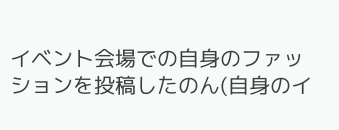イベント会場での自身のファッションを投稿したのん(自身のイ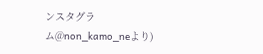ンスタグラム@non_kamo_neより)